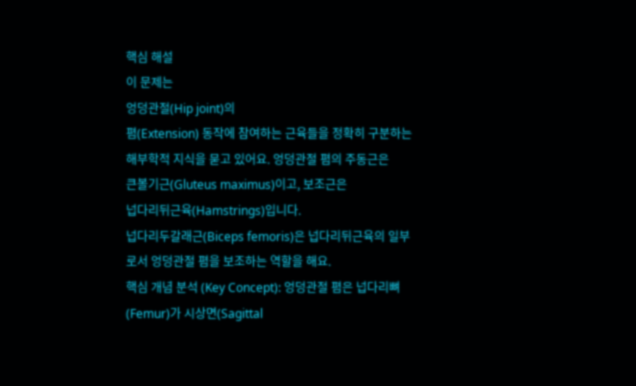핵심 해설
이 문제는
엉덩관절(Hip joint)의
폄(Extension) 동작에 참여하는 근육들을 정확히 구분하는 해부학적 지식을 묻고 있어요. 엉덩관절 폄의 주동근은
큰볼기근(Gluteus maximus)이고, 보조근은
넙다리뒤근육(Hamstrings)입니다.
넙다리두갈래근(Biceps femoris)은 넙다리뒤근육의 일부로서 엉덩관절 폄을 보조하는 역할을 해요.
핵심 개념 분석 (Key Concept): 엉덩관절 폄은 넙다리뼈(Femur)가 시상면(Sagittal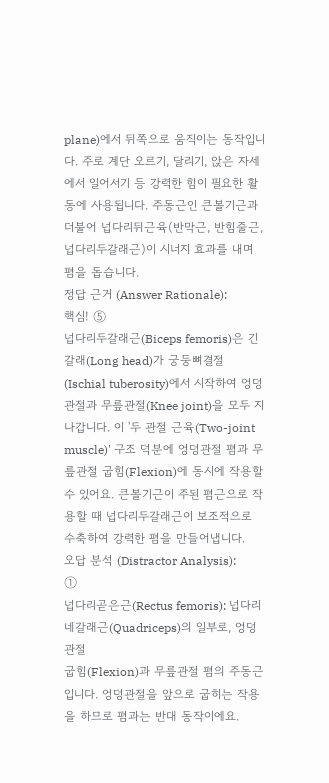plane)에서 뒤쪽으로 움직이는 동작입니다. 주로 계단 오르기, 달리기, 앉은 자세에서 일어서기 등 강력한 힘이 필요한 활동에 사용됩니다. 주동근인 큰볼기근과 더불어 넙다리뒤근육(반막근, 반힘줄근, 넙다리두갈래근)이 시너지 효과를 내며 폄을 돕습니다.
정답 근거 (Answer Rationale):
핵심! ⑤
넙다리두갈래근(Biceps femoris)은 긴갈래(Long head)가 궁둥뼈결절(Ischial tuberosity)에서 시작하여 엉덩관절과 무릎관절(Knee joint)을 모두 지나갑니다. 이 '두 관절 근육(Two-joint muscle)' 구조 덕분에 엉덩관절 폄과 무릎관절 굽힘(Flexion)에 동시에 작용할 수 있어요. 큰볼기근이 주된 폄근으로 작용할 때 넙다리두갈래근이 보조적으로 수축하여 강력한 폄을 만들어냅니다.
오답 분석 (Distractor Analysis):
①
넙다리곧은근(Rectus femoris): 넙다리네갈래근(Quadriceps)의 일부로, 엉덩관절
굽힘(Flexion)과 무릎관절 폄의 주동근입니다. 엉덩관절을 앞으로 굽히는 작용을 하므로 폄과는 반대 동작이에요.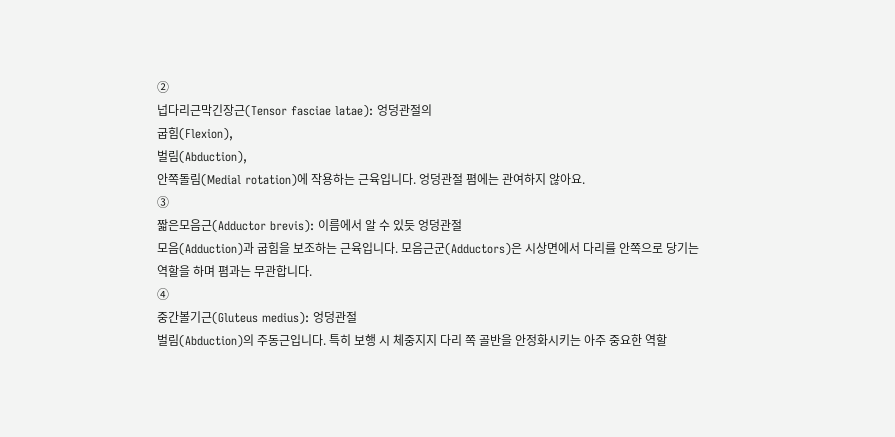②
넙다리근막긴장근(Tensor fasciae latae): 엉덩관절의
굽힘(Flexion),
벌림(Abduction),
안쪽돌림(Medial rotation)에 작용하는 근육입니다. 엉덩관절 폄에는 관여하지 않아요.
③
짧은모음근(Adductor brevis): 이름에서 알 수 있듯 엉덩관절
모음(Adduction)과 굽힘을 보조하는 근육입니다. 모음근군(Adductors)은 시상면에서 다리를 안쪽으로 당기는 역할을 하며 폄과는 무관합니다.
④
중간볼기근(Gluteus medius): 엉덩관절
벌림(Abduction)의 주동근입니다. 특히 보행 시 체중지지 다리 쪽 골반을 안정화시키는 아주 중요한 역할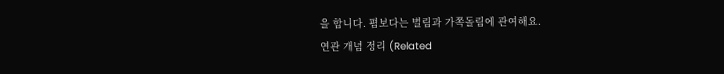을 합니다. 폄보다는 벌림과 가쪽돌림에 관여해요.
연관 개념 정리 (Related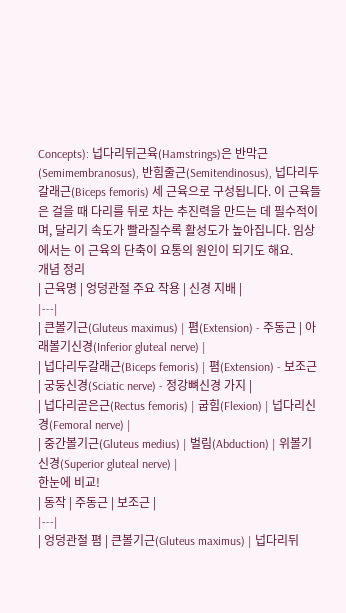Concepts): 넙다리뒤근육(Hamstrings)은 반막근(Semimembranosus), 반힘줄근(Semitendinosus), 넙다리두갈래근(Biceps femoris) 세 근육으로 구성됩니다. 이 근육들은 걸을 때 다리를 뒤로 차는 추진력을 만드는 데 필수적이며, 달리기 속도가 빨라질수록 활성도가 높아집니다. 임상에서는 이 근육의 단축이 요통의 원인이 되기도 해요.
개념 정리
| 근육명 | 엉덩관절 주요 작용 | 신경 지배 |
|---|
| 큰볼기근(Gluteus maximus) | 폄(Extension) - 주동근 | 아래볼기신경(Inferior gluteal nerve) |
| 넙다리두갈래근(Biceps femoris) | 폄(Extension) - 보조근 | 궁둥신경(Sciatic nerve) - 정강뼈신경 가지 |
| 넙다리곧은근(Rectus femoris) | 굽힘(Flexion) | 넙다리신경(Femoral nerve) |
| 중간볼기근(Gluteus medius) | 벌림(Abduction) | 위볼기신경(Superior gluteal nerve) |
한눈에 비교!
| 동작 | 주동근 | 보조근 |
|---|
| 엉덩관절 폄 | 큰볼기근(Gluteus maximus) | 넙다리뒤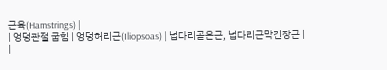근육(Hamstrings) |
| 엉덩관절 굽힘 | 엉덩허리근(Iliopsoas) | 넙다리곧은근, 넙다리근막긴장근 |
|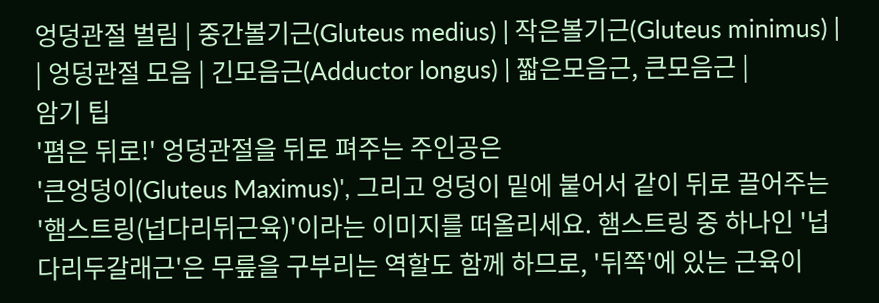엉덩관절 벌림 | 중간볼기근(Gluteus medius) | 작은볼기근(Gluteus minimus) |
| 엉덩관절 모음 | 긴모음근(Adductor longus) | 짧은모음근, 큰모음근 |
암기 팁
'폄은 뒤로!' 엉덩관절을 뒤로 펴주는 주인공은
'큰엉덩이(Gluteus Maximus)', 그리고 엉덩이 밑에 붙어서 같이 뒤로 끌어주는
'햄스트링(넙다리뒤근육)'이라는 이미지를 떠올리세요. 햄스트링 중 하나인 '넙다리두갈래근'은 무릎을 구부리는 역할도 함께 하므로, '뒤쪽'에 있는 근육이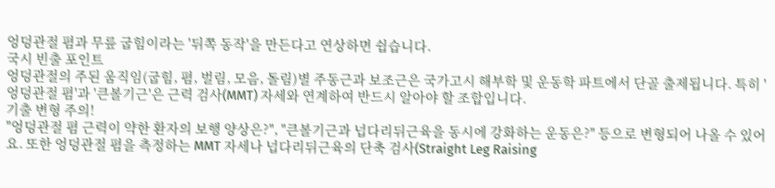엉덩관절 폄과 무릎 굽힘이라는 '뒤쪽 동작'을 만든다고 연상하면 쉽습니다.
국시 빈출 포인트
엉덩관절의 주된 움직임(굽힘, 폄, 벌림, 모음, 돌림)별 주동근과 보조근은 국가고시 해부학 및 운동학 파트에서 단골 출제됩니다. 특히 '엉덩관절 폄'과 '큰볼기근'은 근력 검사(MMT) 자세와 연계하여 반드시 알아야 할 조합입니다.
기출 변형 주의!
"엉덩관절 폄 근력이 약한 환자의 보행 양상은?", "큰볼기근과 넙다리뒤근육을 동시에 강화하는 운동은?" 등으로 변형되어 나올 수 있어요. 또한 엉덩관절 폄을 측정하는 MMT 자세나 넙다리뒤근육의 단축 검사(Straight Leg Raising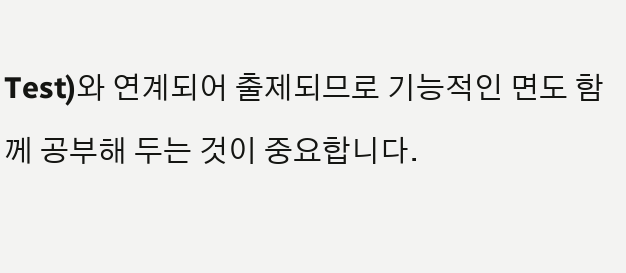Test)와 연계되어 출제되므로 기능적인 면도 함께 공부해 두는 것이 중요합니다.